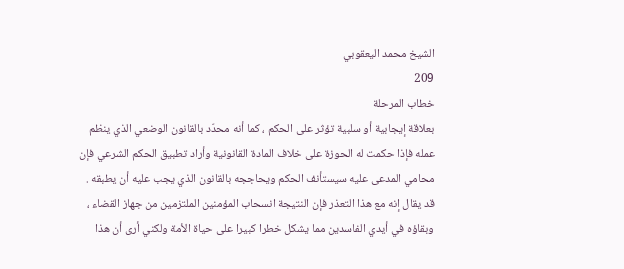الشيخ محمد اليعقوبي
209
خطاب المرحلة
بعلاقة إيجابية أو سلبية تؤثر على الحكم ، كما أنه محدّد بالقانون الوضعي الذي ينظم عمله فإذا حكمت له الحوزة على خلاف المادة القانونية وأراد تطبيق الحكم الشرعي فإن محامي المدعى عليه سيستأنف الحكم ويحاججه بالقانون الذي يجب عليه أن يطبقه . قد يقال إنه مع هذا التعذر فإن النتيجة انسحاب المؤمنين الملتزمين من جهاز القضاء ، وبقاؤه في أيدي الفاسدين مما يشكل خطرا كبيرا على حياة الأمة ولكني أرى أن هذا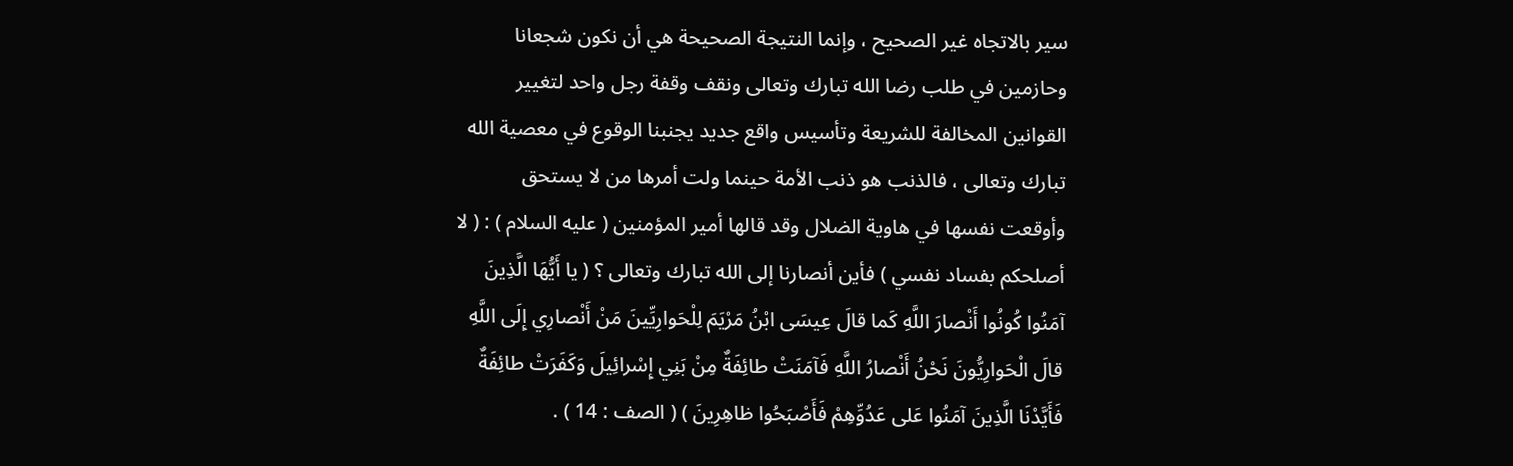سير بالاتجاه غير الصحيح ، وإنما النتيجة الصحيحة هي أن نكون شجعانا وحازمين في طلب رضا الله تبارك وتعالى ونقف وقفة رجل واحد لتغيير القوانين المخالفة للشريعة وتأسيس واقع جديد يجنبنا الوقوع في معصية الله تبارك وتعالى ، فالذنب هو ذنب الأمة حينما ولت أمرها من لا يستحق وأوقعت نفسها في هاوية الضلال وقد قالها أمير المؤمنين ( عليه السلام ) : ( لا أصلحكم بفساد نفسي ) فأين أنصارنا إلى الله تبارك وتعالى ؟ ( يا أَيُّهَا الَّذِينَ آمَنُوا كُونُوا أَنْصارَ اللَّهِ كَما قالَ عِيسَى ابْنُ مَرْيَمَ لِلْحَوارِيِّينَ مَنْ أَنْصارِي إِلَى اللَّهِ قالَ الْحَوارِيُّونَ نَحْنُ أَنْصارُ اللَّهِ فَآمَنَتْ طائِفَةٌ مِنْ بَنِي إِسْرائِيلَ وَكَفَرَتْ طائِفَةٌ فَأَيَّدْنَا الَّذِينَ آمَنُوا عَلى عَدُوِّهِمْ فَأَصْبَحُوا ظاهِرِينَ ) ( الصف : 14 ) .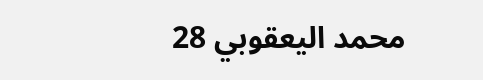محمد اليعقوبي 28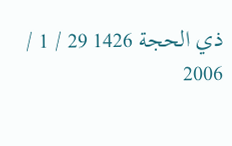ذي الحجة 1426 29 / 1 / 2006